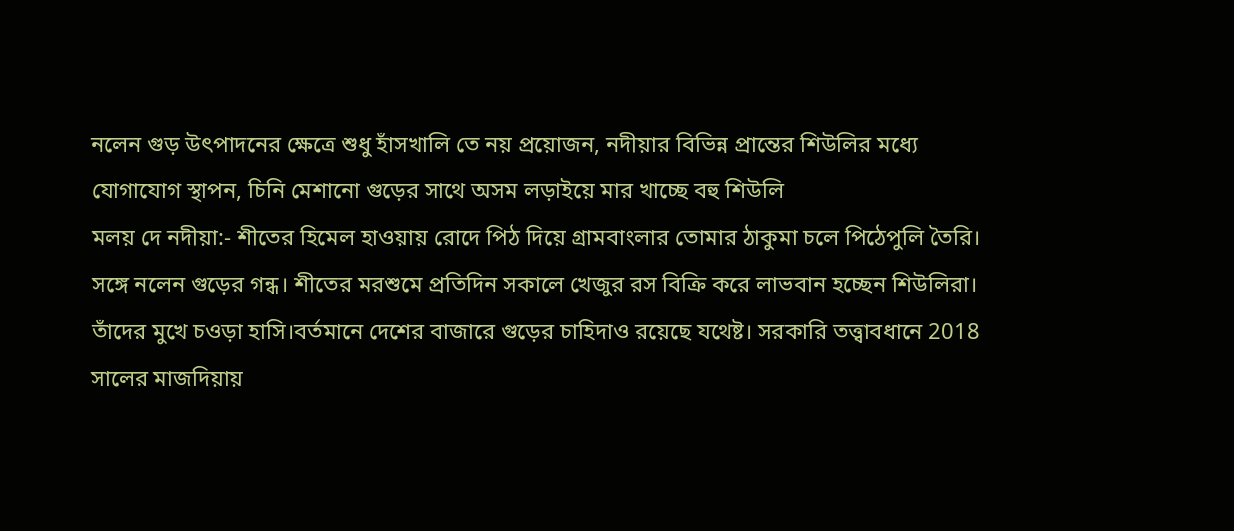নলেন গুড় উৎপাদনের ক্ষেত্রে শুধু হাঁসখালি তে নয় প্রয়োজন, নদীয়ার বিভিন্ন প্রান্তের শিউলির মধ্যে যোগাযোগ স্থাপন, চিনি মেশানো গুড়ের সাথে অসম লড়াইয়ে মার খাচ্ছে বহু শিউলি
মলয় দে নদীয়া:- শীতের হিমেল হাওয়ায় রোদে পিঠ দিয়ে গ্রামবাংলার তোমার ঠাকুমা চলে পিঠেপুলি তৈরি। সঙ্গে নলেন গুড়ের গন্ধ। শীতের মরশুমে প্রতিদিন সকালে খেজুর রস বিক্রি করে লাভবান হচ্ছেন শিউলিরা। তাঁদের মুখে চওড়া হাসি।বর্তমানে দেশের বাজারে গুড়ের চাহিদাও রয়েছে যথেষ্ট। সরকারি তত্ত্বাবধানে 2018 সালের মাজদিয়ায়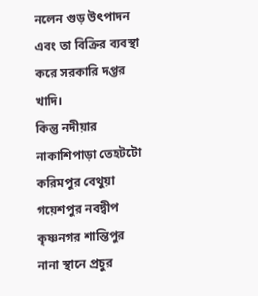নলেন গুড় উৎপাদন এবং তা বিক্রির ব্যবস্থা করে সরকারি দপ্তর খাদি।
কিন্তু নদীয়ার নাকাশিপাড়া তেহটটো করিমপুর বেথুয়া গয়েশপুর নবদ্বীপ কৃষ্ণনগর শান্তিপুর নানা স্থানে প্রচুর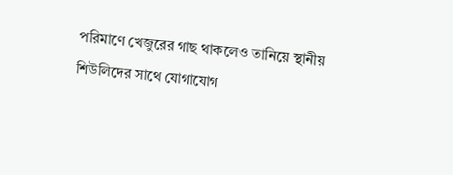পরিমাণে খেজুরের গাছ থাকলেও তানিয়ে স্থানীয় শিউলিদের সাথে যোগাযোগ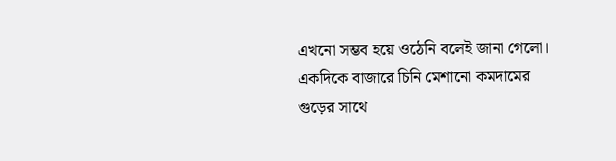এখনো সম্ভব হয়ে ওঠেনি বলেই জানা গেলো। একদিকে বাজারে চিনি মেশানো কমদামের গুড়ের সাথে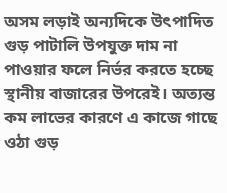অসম লড়াই অন্যদিকে উৎপাদিত গুড় পাটালি উপযুক্ত দাম না পাওয়ার ফলে নির্ভর করতে হচ্ছে স্থানীয় বাজারের উপরেই। অত্যন্ত কম লাভের কারণে এ কাজে গাছে ওঠা গুড়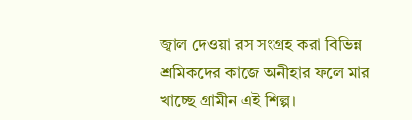জ্বাল দেওয়া রস সংগ্রহ করা বিভিন্ন শ্রমিকদের কাজে অনীহার ফলে মার খাচ্ছে গ্রামীন এই শিল্প।